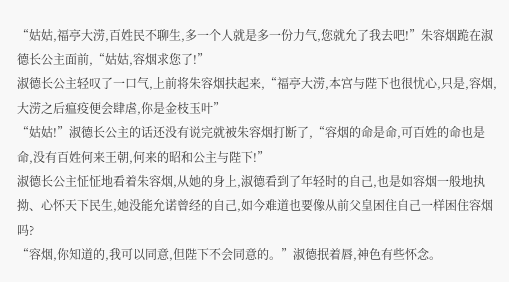“姑姑,福亭大涝,百姓民不聊生,多一个人就是多一份力气,您就允了我去吧!”朱容烟跪在淑德长公主面前,“姑姑,容烟求您了!”
淑德长公主轻叹了一口气,上前将朱容烟扶起来,“福亭大涝,本宫与陛下也很忧心,只是,容烟,大涝之后瘟疫便会肆虐,你是金枝玉叶”
“姑姑!”淑德长公主的话还没有说完就被朱容烟打断了,“容烟的命是命,可百姓的命也是命,没有百姓何来王朝,何来的昭和公主与陛下!”
淑德长公主怔怔地看着朱容烟,从她的身上,淑德看到了年轻时的自己,也是如容烟一般地执拗、心怀天下民生,她没能允诺曾经的自己,如今难道也要像从前父皇困住自己一样困住容烟吗?
“容烟,你知道的,我可以同意,但陛下不会同意的。”淑德抿着唇,神色有些怀念。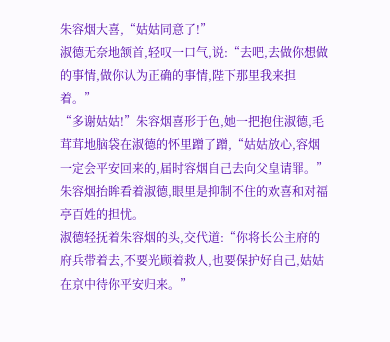朱容烟大喜,“姑姑同意了!”
淑德无奈地颔首,轻叹一口气,说:“去吧,去做你想做的事情,做你认为正确的事情,陛下那里我来担着。”
“多谢姑姑!”朱容烟喜形于色,她一把抱住淑德,毛茸茸地脑袋在淑德的怀里蹭了蹭,“姑姑放心,容烟一定会平安回来的,届时容烟自己去向父皇请罪。”
朱容烟抬眸看着淑德,眼里是抑制不住的欢喜和对福亭百姓的担忧。
淑德轻抚着朱容烟的头,交代道:“你将长公主府的府兵带着去,不要光顾着救人,也要保护好自己,姑姑在京中待你平安归来。”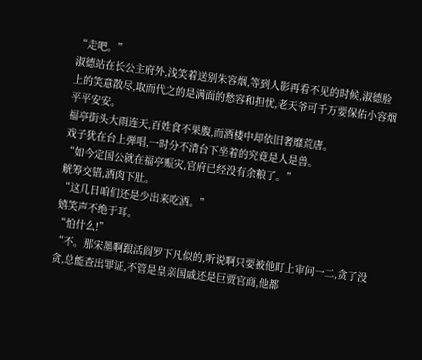“走吧。”
淑德站在长公主府外,浅笑着送别朱容烟,等到人影再看不见的时候,淑德脸上的笑意散尽,取而代之的是满面的愁容和担忧,老天爷可千万要保佑小容烟平平安安。
福亭街头大雨连天,百姓食不果腹,而酒楼中却依旧奢靡荒唐。
戏子犹在台上弹唱,一时分不清台下坐着的究竟是人是兽。
“如今定国公就在福亭赈灾,官府已经没有余粮了。”
觥筹交错,酒肉下肚。
“这几日咱们还是少出来吃酒。”
嬉笑声不绝于耳。
“怕什么!”
“不。那宋墨啊跟活阎罗下凡似的,听说啊只要被他盯上审问一二,贪了没贪,总能查出罪证,不管是皇亲国戚还是巨贾官商,他都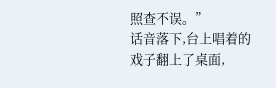照查不误。”
话音落下,台上唱着的戏子翻上了桌面,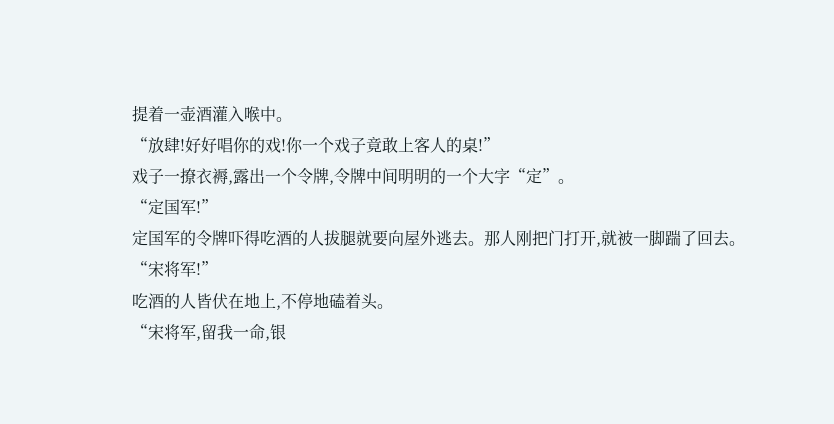提着一壶酒灌入喉中。
“放肆!好好唱你的戏!你一个戏子竟敢上客人的桌!”
戏子一撩衣褥,露出一个令牌,令牌中间明明的一个大字“定”。
“定国军!”
定国军的令牌吓得吃酒的人拔腿就要向屋外逃去。那人刚把门打开,就被一脚踹了回去。
“宋将军!”
吃酒的人皆伏在地上,不停地磕着头。
“宋将军,留我一命,银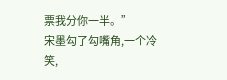票我分你一半。”
宋墨勾了勾嘴角,一个冷笑,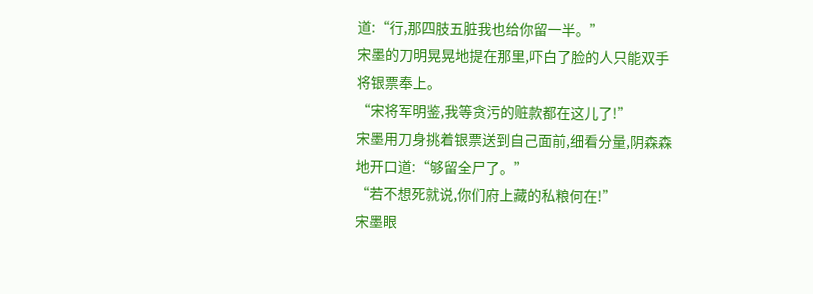道:“行,那四肢五脏我也给你留一半。”
宋墨的刀明晃晃地提在那里,吓白了脸的人只能双手将银票奉上。
“宋将军明鉴,我等贪污的赃款都在这儿了!”
宋墨用刀身挑着银票送到自己面前,细看分量,阴森森地开口道:“够留全尸了。”
“若不想死就说,你们府上藏的私粮何在!”
宋墨眼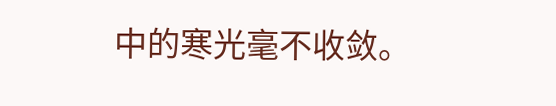中的寒光毫不收敛。